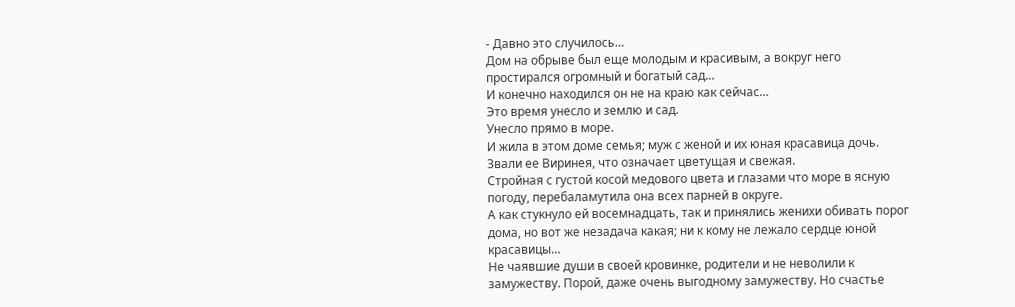- Давно это случилось…
Дом на обрыве был еще молодым и красивым, а вокруг него простирался огромный и богатый сад…
И конечно находился он не на краю как сейчас…
Это время унесло и землю и сад.
Унесло прямо в море.
И жила в этом доме семья; муж с женой и их юная красавица дочь. Звали ее Виринея, что означает цветущая и свежая.
Стройная с густой косой медового цвета и глазами что море в ясную погоду, перебаламутила она всех парней в округе.
А как стукнуло ей восемнадцать, так и принялись женихи обивать порог дома, но вот же незадача какая; ни к кому не лежало сердце юной красавицы…
Не чаявшие души в своей кровинке, родители и не неволили к замужеству. Порой, даже очень выгодному замужеству. Но счастье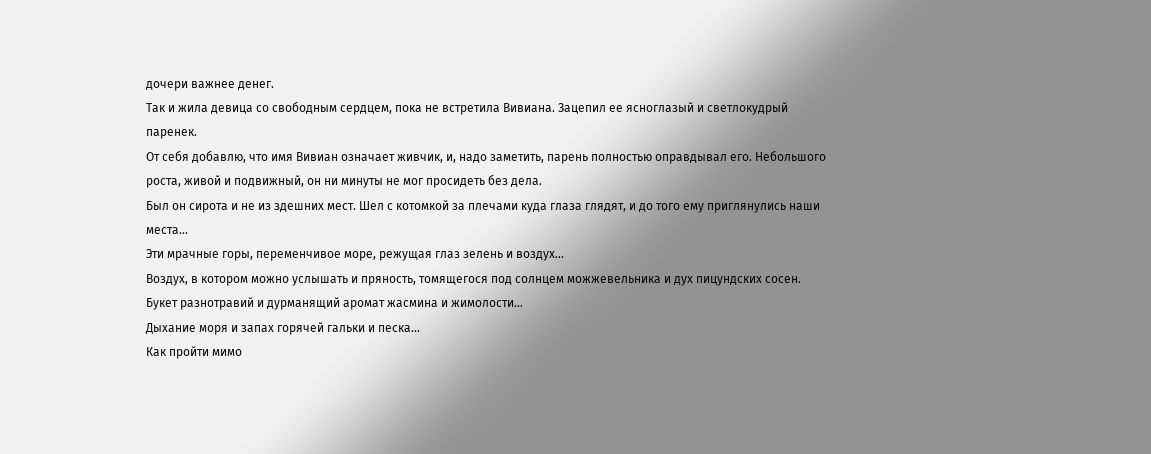дочери важнее денег.
Так и жила девица со свободным сердцем, пока не встретила Вивиана. Зацепил ее ясноглазый и светлокудрый паренек.
От себя добавлю, что имя Вивиан означает живчик, и, надо заметить, парень полностью оправдывал его. Небольшого роста, живой и подвижный, он ни минуты не мог просидеть без дела.
Был он сирота и не из здешних мест. Шел с котомкой за плечами куда глаза глядят, и до того ему приглянулись наши места…
Эти мрачные горы, переменчивое море, режущая глаз зелень и воздух…
Воздух, в котором можно услышать и пряность, томящегося под солнцем можжевельника и дух пицундских сосен.
Букет разнотравий и дурманящий аромат жасмина и жимолости…
Дыхание моря и запах горячей гальки и песка…
Как пройти мимо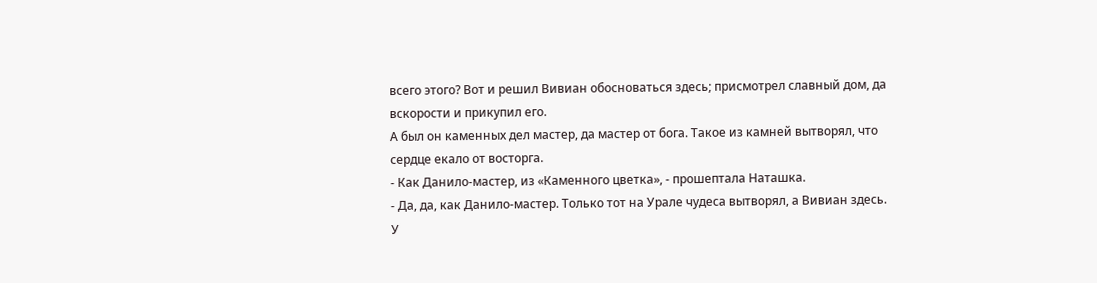всего этого? Вот и решил Вивиан обосноваться здесь; присмотрел славный дом, да вскорости и прикупил его.
А был он каменных дел мастер, да мастер от бога. Такое из камней вытворял, что сердце екало от восторга.
- Как Данило-мастер, из «Каменного цветка», - прошептала Наташка.
- Да, да, как Данило-мастер. Только тот на Урале чудеса вытворял, а Вивиан здесь.
У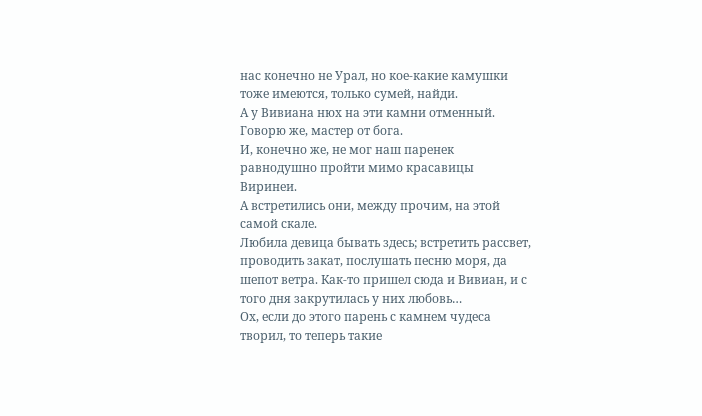нас конечно не Урал, но кое-какие камушки тоже имеются, только сумей, найди.
А у Вивиана нюх на эти камни отменный. Говорю же, мастер от бога.
И, конечно же, не мог наш паренек равнодушно пройти мимо красавицы Виринеи.
А встретились они, между прочим, на этой самой скале.
Любила девица бывать здесь; встретить рассвет, проводить закат, послушать песню моря, да шепот ветра. Как-то пришел сюда и Вивиан, и с того дня закрутилась у них любовь…
Ох, если до этого парень с камнем чудеса творил, то теперь такие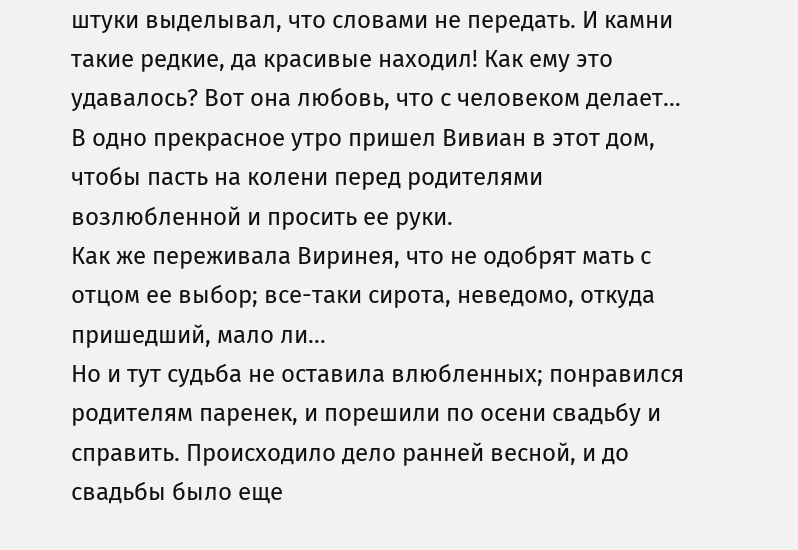штуки выделывал, что словами не передать. И камни такие редкие, да красивые находил! Как ему это удавалось? Вот она любовь, что с человеком делает…
В одно прекрасное утро пришел Вивиан в этот дом, чтобы пасть на колени перед родителями возлюбленной и просить ее руки.
Как же переживала Виринея, что не одобрят мать с отцом ее выбор; все-таки сирота, неведомо, откуда пришедший, мало ли…
Но и тут судьба не оставила влюбленных; понравился родителям паренек, и порешили по осени свадьбу и справить. Происходило дело ранней весной, и до свадьбы было еще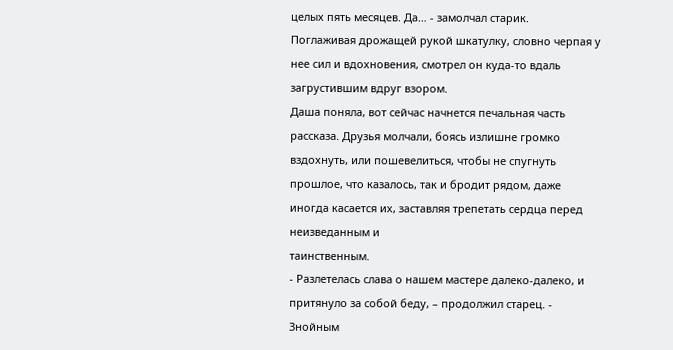целых пять месяцев. Да… - замолчал старик.
Поглаживая дрожащей рукой шкатулку, словно черпая у нее сил и вдохновения, смотрел он куда-то вдаль загрустившим вдруг взором.
Даша поняла, вот сейчас начнется печальная часть рассказа. Друзья молчали, боясь излишне громко вздохнуть, или пошевелиться, чтобы не спугнуть прошлое, что казалось, так и бродит рядом, даже иногда касается их, заставляя трепетать сердца перед неизведанным и
таинственным.
- Разлетелась слава о нашем мастере далеко-далеко, и притянуло за собой беду, – продолжил старец. - Знойным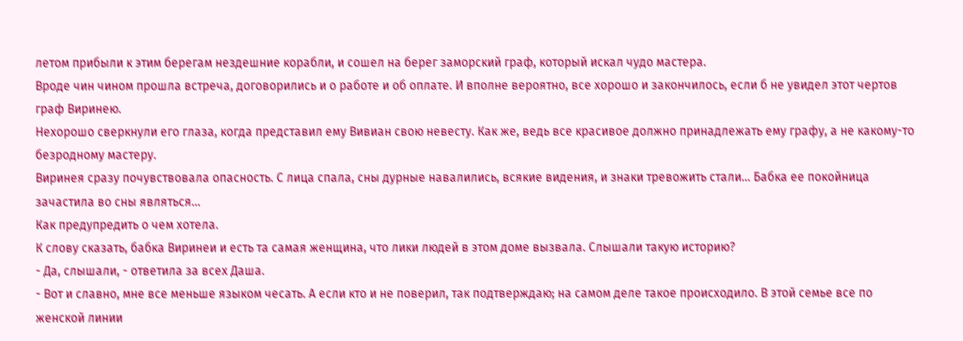летом прибыли к этим берегам нездешние корабли, и сошел на берег заморский граф, который искал чудо мастера.
Вроде чин чином прошла встреча, договорились и о работе и об оплате. И вполне вероятно, все хорошо и закончилось, если б не увидел этот чертов граф Виринею.
Нехорошо сверкнули его глаза, когда представил ему Вивиан свою невесту. Как же, ведь все красивое должно принадлежать ему графу, а не какому-то безродному мастеру.
Виринея сразу почувствовала опасность. С лица спала, сны дурные навалились, всякие видения, и знаки тревожить стали… Бабка ее покойница зачастила во сны являться…
Как предупредить о чем хотела.
К слову сказать, бабка Виринеи и есть та самая женщина, что лики людей в этом доме вызвала. Слышали такую историю?
- Да, слышали, - ответила за всех Даша.
- Вот и славно, мне все меньше языком чесать. А если кто и не поверил, так подтверждаю; на самом деле такое происходило. В этой семье все по женской линии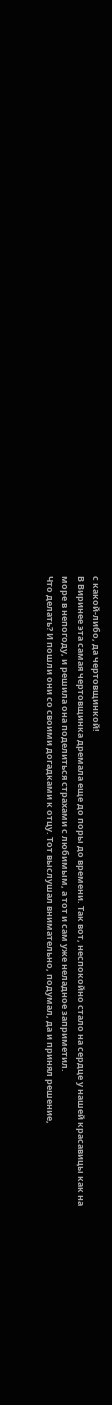с какой-либо, да чертовщинкой!
В Виринее эта самая чертовщинка дремала еще до поры до времени. Так вот, неспокойно стало на сердце у нашей красавицы как на море в непогоду, и решила она поделиться страхами с любимым, а тот и сам уже неладное заприметил.
Что делать? И пошли они со своими догадками к отцу. Тот выслушал внимательно, подумал, да и принял решение,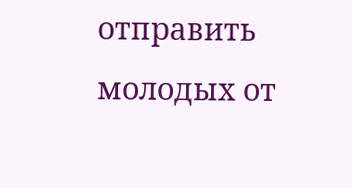отправить молодых от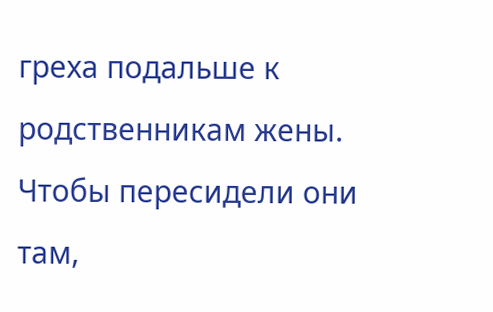греха подальше к родственникам жены.
Чтобы пересидели они там,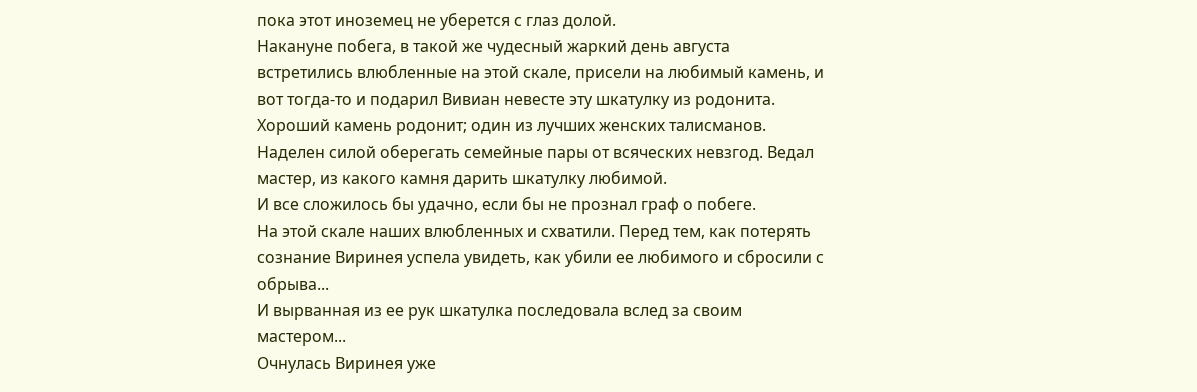пока этот иноземец не уберется с глаз долой.
Накануне побега, в такой же чудесный жаркий день августа встретились влюбленные на этой скале, присели на любимый камень, и вот тогда-то и подарил Вивиан невесте эту шкатулку из родонита.
Хороший камень родонит; один из лучших женских талисманов. Наделен силой оберегать семейные пары от всяческих невзгод. Ведал мастер, из какого камня дарить шкатулку любимой.
И все сложилось бы удачно, если бы не прознал граф о побеге.
На этой скале наших влюбленных и схватили. Перед тем, как потерять сознание Виринея успела увидеть, как убили ее любимого и сбросили с обрыва...
И вырванная из ее рук шкатулка последовала вслед за своим мастером...
Очнулась Виринея уже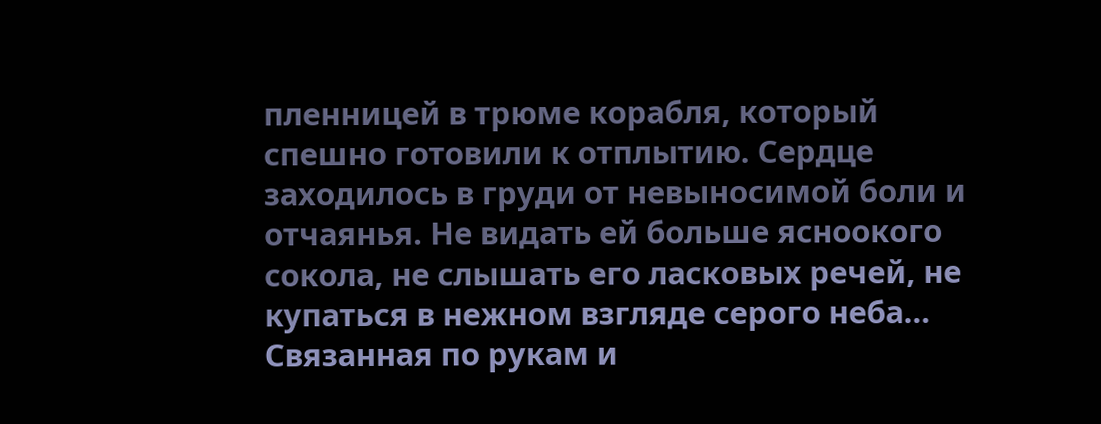пленницей в трюме корабля, который спешно готовили к отплытию. Сердце заходилось в груди от невыносимой боли и отчаянья. Не видать ей больше ясноокого сокола, не слышать его ласковых речей, не купаться в нежном взгляде серого неба…
Связанная по рукам и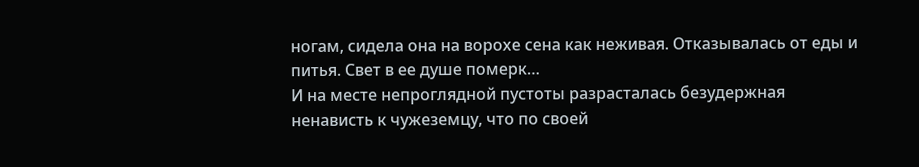ногам, сидела она на ворохе сена как неживая. Отказывалась от еды и питья. Свет в ее душе померк…
И на месте непроглядной пустоты разрасталась безудержная ненависть к чужеземцу, что по своей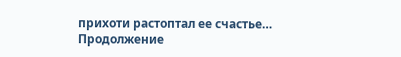прихоти растоптал ее счастье…
Продолжение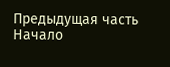Предыдущая часть
Начало